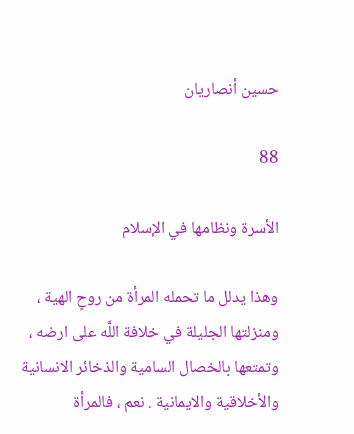حسين أنصاريان

88

الأسرة ونظامها في الإسلام

وهذا يدلل ما تحمله المرأة من روحٍ الهية ، ومنزلتها الجليلة في خلافة اللَّه على ارضه ، وتمتعها بالخصال السامية والذخائر الانسانية والأخلاقية والايمانية . نعم ، فالمرأة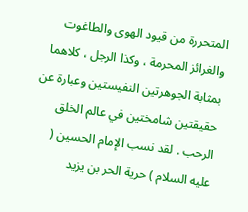المتحررة من قيود الهوى والطاغوت والغرائز المحرمة ، وكذا الرجل ، كلاهما بمثابة الجوهرتين النفيستين وعبارة عن حقيقتين شامختين في عالم الخلق الرحب . لقد نسب الإمام الحسين ( عليه السلام ) حرية الحر بن يزيد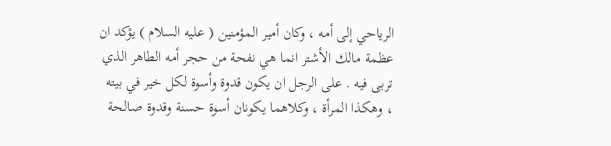الرياحي إلى أمه ، وكان أمير المؤمنين ( عليه السلام ) يؤكد ان عظمة مالك الأشتر انما هي نفحة من حجر أمه الطاهر الذي تربى فيه . على الرجل ان يكون قدوة وأسوة لكل خير في بيته ، وهكذا المرأة ، وكلاهما يكونان أسوة حسنة وقدوة صالحة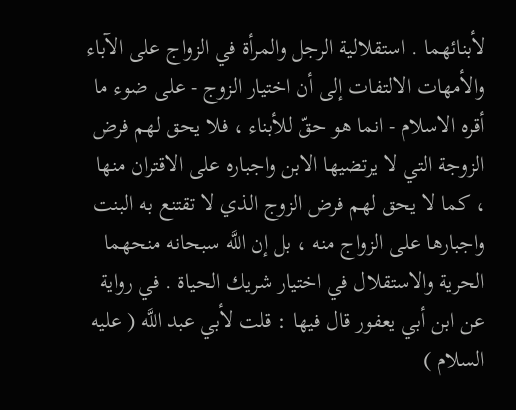لأبنائهما . استقلالية الرجل والمرأة في الزواج على الآباء والأمهات الالتفات إلى أن اختيار الزوج - على ضوء ما أقره الاسلام - انما هو حقّ للأبناء ، فلا يحق لهم فرض الزوجة التي لا يرتضيها الابن واجباره على الاقتران منها ، كما لا يحق لهم فرض الزوج الذي لا تقتنع به البنت واجبارها على الزواج منه ، بل إن اللَّه سبحانه منحهما الحرية والاستقلال في اختيار شريك الحياة . في رواية عن ابن أبي يعفور قال فيها : قلت لأبي عبد اللَّه ( عليه السلام )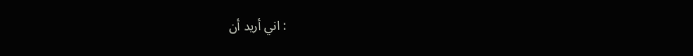: اني أريد أن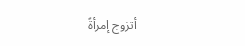أتزوج إمرأةً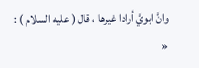وانَّ ابويَّ أرادا غيرها ، قال ( عليه السلام ) : «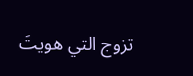تزوج التي هويتَ